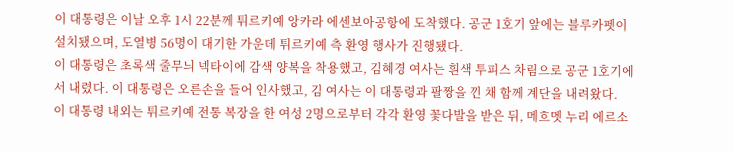이 대통령은 이날 오후 1시 22분께 튀르키예 앙카라 에센보아공항에 도착했다. 공군 1호기 앞에는 블루카펫이 설치됐으며, 도열병 56명이 대기한 가운데 튀르키예 측 환영 행사가 진행됐다.
이 대통령은 초록색 줄무늬 넥타이에 감색 양복을 착용했고, 김혜경 여사는 흰색 투피스 차림으로 공군 1호기에서 내렸다. 이 대통령은 오른손을 들어 인사했고, 김 여사는 이 대통령과 팔짱을 낀 채 함께 계단을 내려왔다.
이 대통령 내외는 튀르키예 전통 복장을 한 여성 2명으로부터 각각 환영 꽃다발을 받은 뒤, 메흐멧 누리 에르소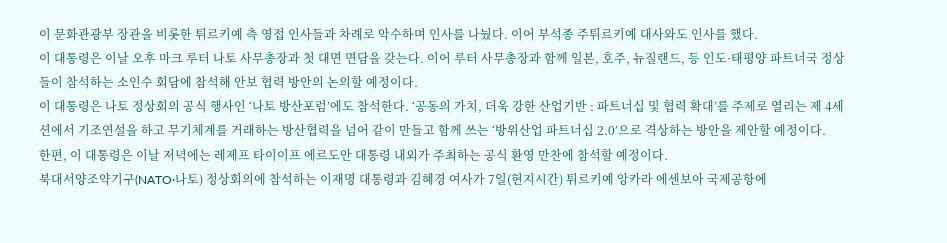이 문화관광부 장관을 비롯한 튀르키예 측 영접 인사들과 차례로 악수하며 인사를 나눴다. 이어 부석종 주튀르키예 대사와도 인사를 했다.
이 대통령은 이날 오후 마크 루터 나토 사무총장과 첫 대면 면담을 갖는다. 이어 루터 사무총장과 함께 일본, 호주, 뉴질랜드, 등 인도·태평양 파트너국 정상들이 참석하는 소인수 회담에 참석해 안보 협력 방안의 논의할 예정이다.
이 대통령은 나토 정상회의 공식 행사인 ‘나토 방산포럼’에도 참석한다. ‘공동의 가치, 더욱 강한 산업기반 : 파트너십 및 협력 확대’를 주제로 열리는 제 4세션에서 기조연설을 하고 무기체계를 거래하는 방산협력을 넘어 같이 만들고 함께 쓰는 ‘방위산업 파트너십 2.0’으로 격상하는 방안을 제안할 예정이다.
한편, 이 대통령은 이날 저녁에는 레제프 타이이프 에르도안 대통령 내외가 주최하는 공식 환영 만찬에 참석할 예정이다.
북대서양조약기구(NATO·나토) 정상회의에 참석하는 이재명 대통령과 김혜경 여사가 7일(현지시간) 튀르키예 앙카라 에센보아 국제공항에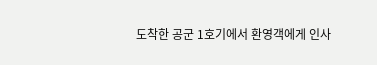도착한 공군 1호기에서 환영객에게 인사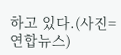하고 있다.(사진=연합뉴스)